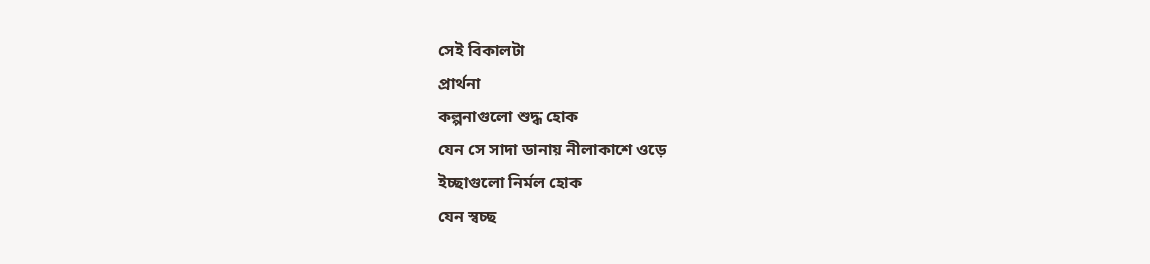সেই বিকালটা
প্রার্থনা
কল্পনাগুলো শুদ্ধ হোক
যেন সে সাদা ডানায় নীলাকাশে ওড়ে
ইচ্ছাগুলো নির্মল হোক
যেন স্বচ্ছ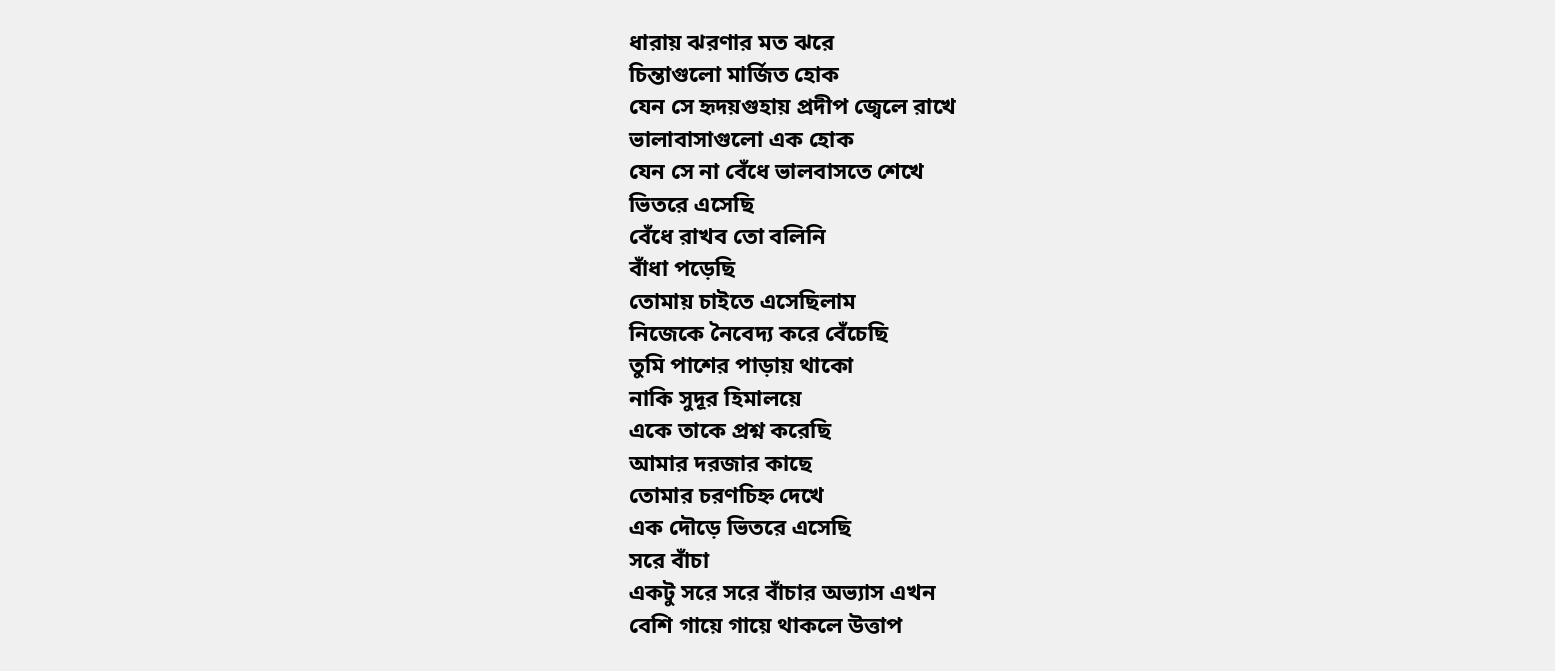ধারায় ঝরণার মত ঝরে
চিন্তাগুলো মার্জিত হোক
যেন সে হৃদয়গুহায় প্রদীপ জ্বেলে রাখে
ভালাবাসাগুলো এক হোক
যেন সে না বেঁধে ভালবাসতে শেখে
ভিতরে এসেছি
বেঁধে রাখব তো বলিনি
বাঁধা পড়েছি
তোমায় চাইতে এসেছিলাম
নিজেকে নৈবেদ্য করে বেঁচেছি
তুমি পাশের পাড়ায় থাকো
নাকি সুদূর হিমালয়ে
একে তাকে প্রশ্ন করেছি
আমার দরজার কাছে
তোমার চরণচিহ্ন দেখে
এক দৌড়ে ভিতরে এসেছি
সরে বাঁচা
একটু সরে সরে বাঁচার অভ্যাস এখন
বেশি গায়ে গায়ে থাকলে উত্তাপ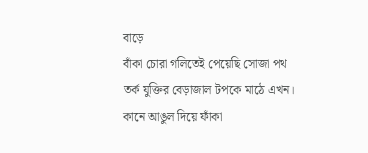বাড়ে
বাঁকা চোরা গলিতেই পেয়েছি সোজা পথ
তর্ক যুক্তির বেড়াজাল টপকে মাঠে এখন।
কানে আঙুল দিয়ে ফাঁকা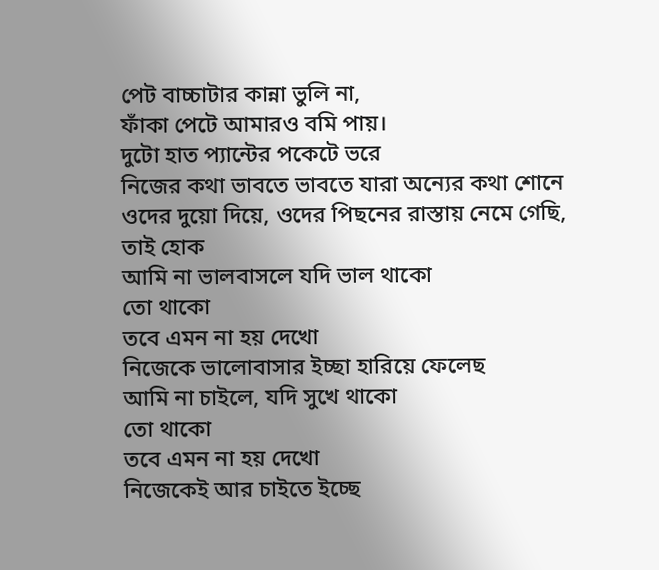পেট বাচ্চাটার কান্না ভুলি না,
ফাঁকা পেটে আমারও বমি পায়।
দুটো হাত প্যান্টের পকেটে ভরে
নিজের কথা ভাবতে ভাবতে যারা অন্যের কথা শোনে
ওদের দুয়ো দিয়ে, ওদের পিছনের রাস্তায় নেমে গেছি,
তাই হোক
আমি না ভালবাসলে যদি ভাল থাকো
তো থাকো
তবে এমন না হয় দেখো
নিজেকে ভালোবাসার ইচ্ছা হারিয়ে ফেলেছ
আমি না চাইলে, যদি সুখে থাকো
তো থাকো
তবে এমন না হয় দেখো
নিজেকেই আর চাইতে ইচ্ছে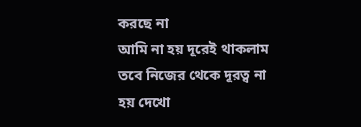করছে না
আমি না হয় দূরেই থাকলাম
তবে নিজের থেকে দূরত্ব না হয় দেখো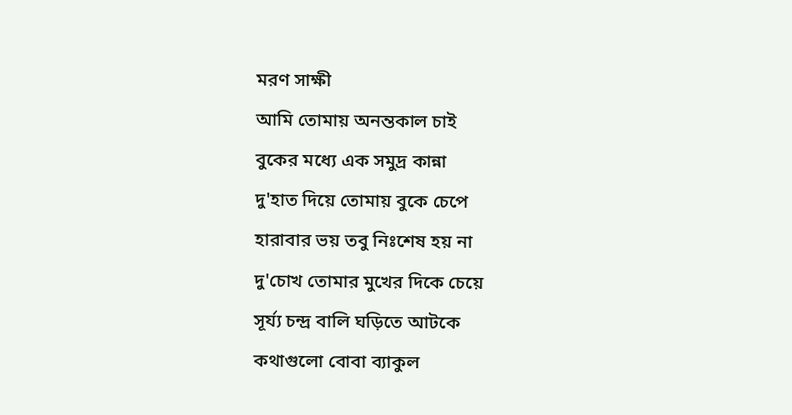মরণ সাক্ষী
আমি তোমায় অনন্তকাল চাই
বুকের মধ্যে এক সমুদ্র কান্না
দু'হাত দিয়ে তোমায় বুকে চেপে
হারাবার ভয় তবু নিঃশেষ হয় না
দু'চোখ তোমার মুখের দিকে চেয়ে
সূর্য্য চন্দ্র বালি ঘড়িতে আটকে
কথাগুলো বোবা ব্যাকুল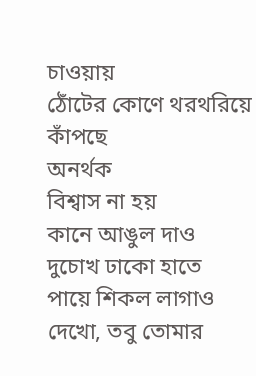চাওয়ায়
ঠোঁটের কোণে থরথরিয়ে কাঁপছে
অনর্থক
বিশ্বাস না হয়
কানে আঙুল দাও
দুচোখ ঢাকো হাতে
পায়ে শিকল লাগাও
দেখো, তবু তোমার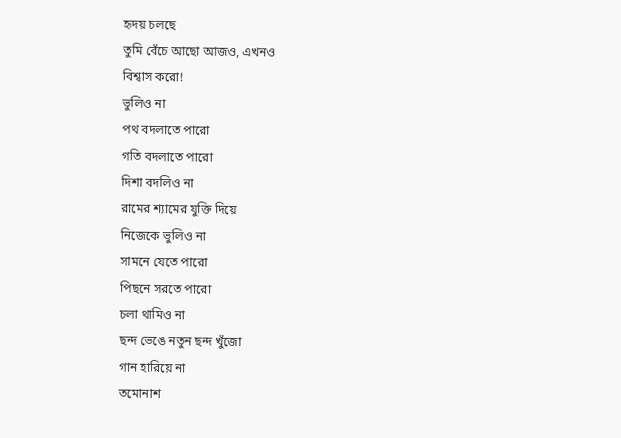হৃদয় চলছে
তুমি বেঁচে আছো আজও, এখনও
বিশ্বাস করো!
ভুলিও না
পথ বদলাতে পারো
গতি বদলাতে পারো
দিশা বদলিও না
রামের শ্যামের যুক্তি দিয়ে
নিজেকে ভুলিও না
সামনে যেতে পারো
পিছনে সরতে পারো
চলা থামিও না
ছন্দ ভেঙে নতুন ছন্দ খুঁজো
গান হারিয়ে না
তমোনাশ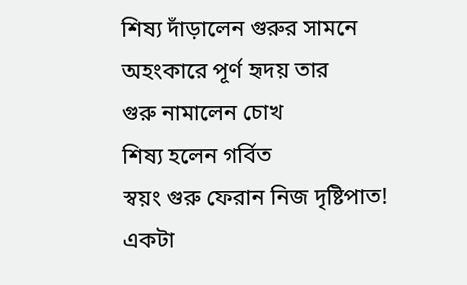শিষ্য দাঁড়ালেন গুরুর সামনে
অহংকারে পূর্ণ হৃদয় তার
গুরু নামালেন চোখ
শিষ্য হলেন গর্বিত
স্বয়ং গুরু ফেরান নিজ দৃষ্টিপাত!
একটা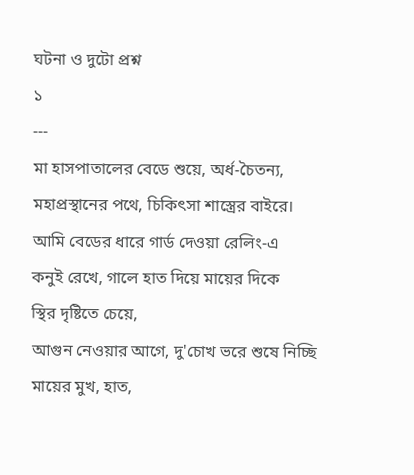ঘটনা ও দুটো প্রশ্ন
১
---
মা হাসপাতালের বেডে শুয়ে, অর্ধ-চৈতন্য,
মহাপ্রস্থানের পথে, চিকিৎসা শাস্ত্রের বাইরে।
আমি বেডের ধারে গার্ড দেওয়া রেলিং-এ
কনুই রেখে, গালে হাত দিয়ে মায়ের দিকে
স্থির দৃষ্টিতে চেয়ে,
আগুন নেওয়ার আগে, দু'চোখ ভরে শুষে নিচ্ছি
মায়ের মুখ, হাত,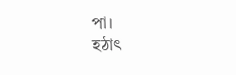পা।
হঠাৎ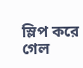স্লিপ করে গেল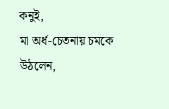কনুই,
মা অর্ধ-চেতনায় চমকে উঠলেন,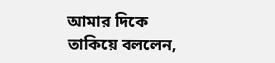আমার দিকে তাকিয়ে বললেন,